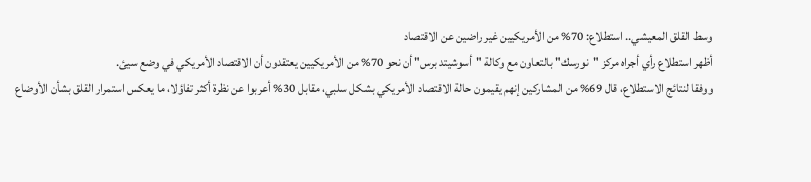وسط القلق المعيشي.. استطلاع: 70% من الأمريكيين غير راضين عن الاقتصاد
أظهر استطلاع رأي أجراه مركز "نورسك" بالتعاون مع وكالة "أسوشيتد برس" أن نحو 70% من الأمريكيين يعتقدون أن الاقتصاد الأمريكي في وضع سيئ.
ووفقا لنتائج الاستطلاع، قال 69% من المشاركين إنهم يقيمون حالة الاقتصاد الأمريكي بشكل سلبي، مقابل 30% أعربوا عن نظرة أكثر تفاؤلا، ما يعكس استمرار القلق بشأن الأوضاع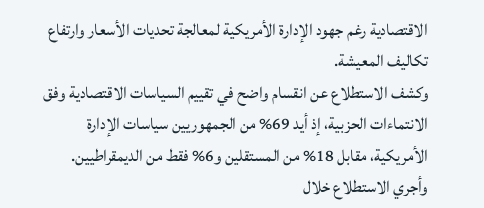الاقتصادية رغم جهود الإدارة الأمريكية لمعالجة تحديات الأسعار وارتفاع تكاليف المعيشة.
وكشف الاستطلاع عن انقسام واضح في تقييم السياسات الاقتصادية وفق الانتماءات الحزبية، إذ أيد 69% من الجمهوريين سياسات الإدارة الأمريكية، مقابل 18% من المستقلين و6% فقط من الديمقراطيين.
وأجري الاستطلاع خلال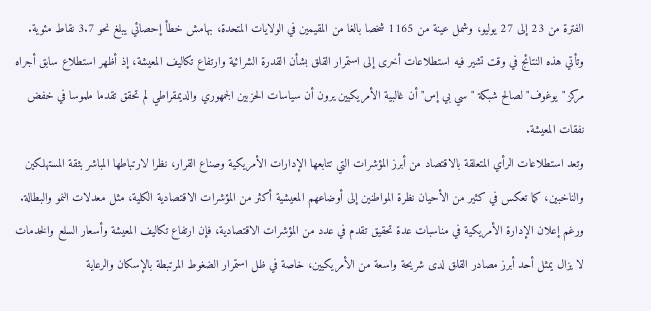الفترة من 23 إلى 27 يوليو، وشمل عينة من 1165 شخصا بالغا من المقيمين في الولايات المتحدة، بهامش خطأ إحصائي يبلغ نحو 3.7 نقاط مئوية.
وتأتي هذه النتائج في وقت تشير فيه استطلاعات أخرى إلى استمرار القلق بشأن القدرة الشرائية وارتفاع تكاليف المعيشة، إذ أظهر استطلاع سابق أجراه مركز "يوغوف" لصالح شبكة "سي بي إس" أن غالبية الأمريكيين يرون أن سياسات الحزبين الجمهوري والديمقراطي لم تحقق تقدما ملموسا في خفض نفقات المعيشة.
وتعد استطلاعات الرأي المتعلقة بالاقتصاد من أبرز المؤشرات التي تتابعها الإدارات الأمريكية وصناع القرار، نظرا لارتباطها المباشر بثقة المستهلكين والناخبين، كما تعكس في كثير من الأحيان نظرة المواطنين إلى أوضاعهم المعيشية أكثر من المؤشرات الاقتصادية الكلية، مثل معدلات النمو والبطالة.
ورغم إعلان الإدارة الأمريكية في مناسبات عدة تحقيق تقدم في عدد من المؤشرات الاقتصادية، فإن ارتفاع تكاليف المعيشة وأسعار السلع والخدمات لا يزال يمثل أحد أبرز مصادر القلق لدى شريحة واسعة من الأمريكيين، خاصة في ظل استمرار الضغوط المرتبطة بالإسكان والرعاية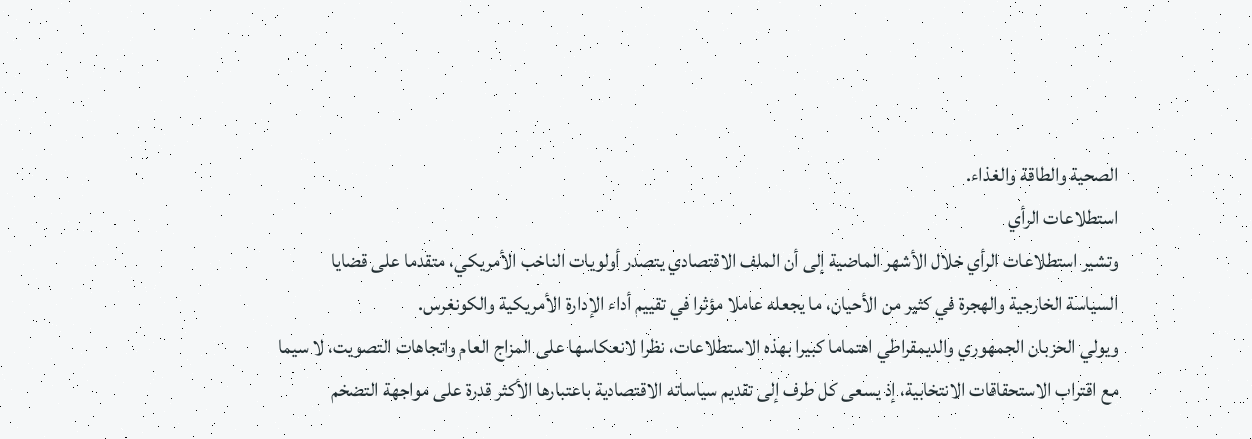الصحية والطاقة والغذاء.
استطلاعات الرأي
وتشير استطلاعات الرأي خلال الأشهر الماضية إلى أن الملف الاقتصادي يتصدر أولويات الناخب الأمريكي، متقدما على قضايا السياسة الخارجية والهجرة في كثير من الأحيان، ما يجعله عاملا مؤثرا في تقييم أداء الإدارة الأمريكية والكونغرس.
ويولي الحزبان الجمهوري والديمقراطي اهتماما كبيرا بهذه الاستطلاعات، نظرا لانعكاسها على المزاج العام واتجاهات التصويت، لا سيما مع اقتراب الاستحقاقات الانتخابية، إذ يسعى كل طرف إلى تقديم سياساته الاقتصادية باعتبارها الأكثر قدرة على مواجهة التضخم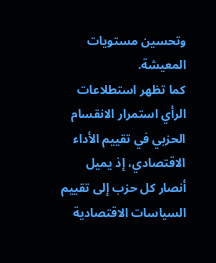وتحسين مستويات المعيشة.
كما تظهر استطلاعات الرأي استمرار الانقسام الحزبي في تقييم الأداء الاقتصادي، إذ يميل أنصار كل حزب إلى تقييم السياسات الاقتصادية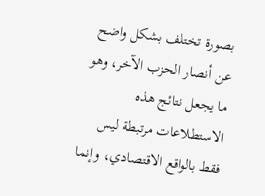بصورة تختلف بشكل واضح عن أنصار الحزب الآخر، وهو ما يجعل نتائج هذه الاستطلاعات مرتبطة ليس فقط بالواقع الاقتصادي، وإنما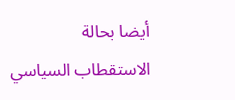أيضا بحالة الاستقطاب السياسي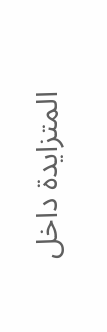المتزايدة داخل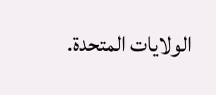الولايات المتحدة.